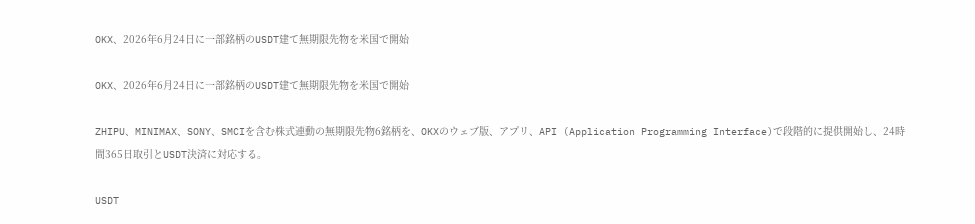OKX、2026年6月24日に一部銘柄のUSDT建て無期限先物を米国で開始

OKX、2026年6月24日に一部銘柄のUSDT建て無期限先物を米国で開始

ZHIPU、MINIMAX、SONY、SMCIを含む株式連動の無期限先物6銘柄を、OKXのウェブ版、アプリ、API (Application Programming Interface)で段階的に提供開始し、24時間365日取引とUSDT決済に対応する。

USDT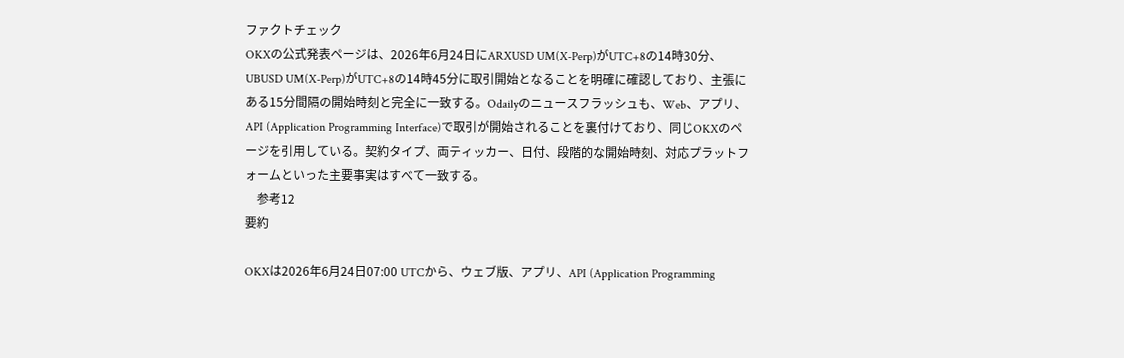ファクトチェック
OKXの公式発表ページは、2026年6月24日にARXUSD UM(X-Perp)がUTC+8の14時30分、UBUSD UM(X-Perp)がUTC+8の14時45分に取引開始となることを明確に確認しており、主張にある15分間隔の開始時刻と完全に一致する。Odailyのニュースフラッシュも、Web、アプリ、API (Application Programming Interface)で取引が開始されることを裏付けており、同じOKXのページを引用している。契約タイプ、両ティッカー、日付、段階的な開始時刻、対応プラットフォームといった主要事実はすべて一致する。
    参考12
要約

OKXは2026年6月24日07:00 UTCから、ウェブ版、アプリ、API (Application Programming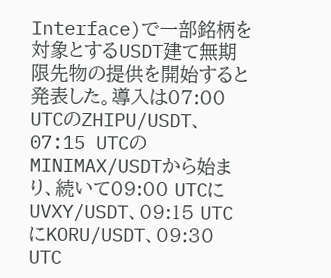Interface)で一部銘柄を対象とするUSDT建て無期限先物の提供を開始すると発表した。導入は07:00 UTCのZHIPU/USDT、07:15 UTCのMINIMAX/USDTから始まり、続いて09:00 UTCにUVXY/USDT、09:15 UTCにKORU/USDT、09:30 UTC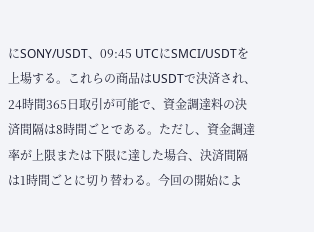にSONY/USDT、09:45 UTCにSMCI/USDTを上場する。これらの商品はUSDTで決済され、24時間365日取引が可能で、資金調達料の決済間隔は8時間ごとである。ただし、資金調達率が上限または下限に達した場合、決済間隔は1時間ごとに切り替わる。今回の開始によ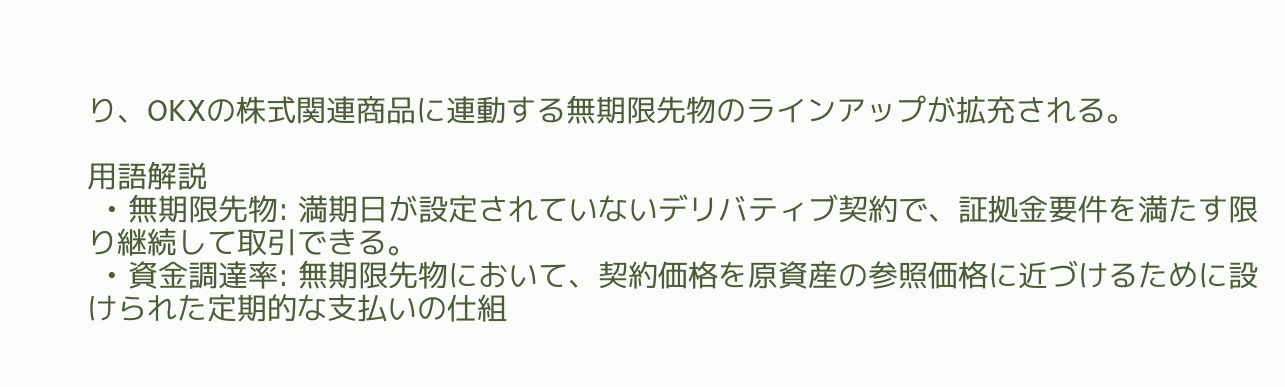り、OKXの株式関連商品に連動する無期限先物のラインアップが拡充される。

用語解説
  • 無期限先物: 満期日が設定されていないデリバティブ契約で、証拠金要件を満たす限り継続して取引できる。
  • 資金調達率: 無期限先物において、契約価格を原資産の参照価格に近づけるために設けられた定期的な支払いの仕組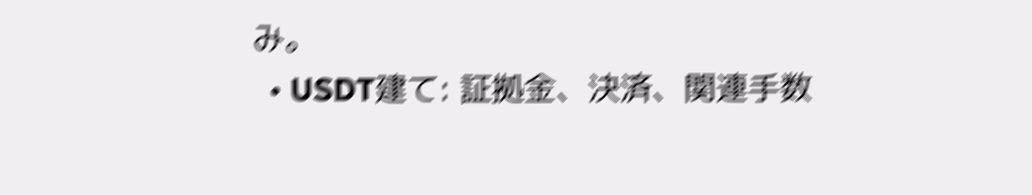み。
  • USDT建て: 証拠金、決済、関連手数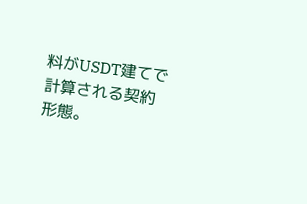料がUSDT建てで計算される契約形態。